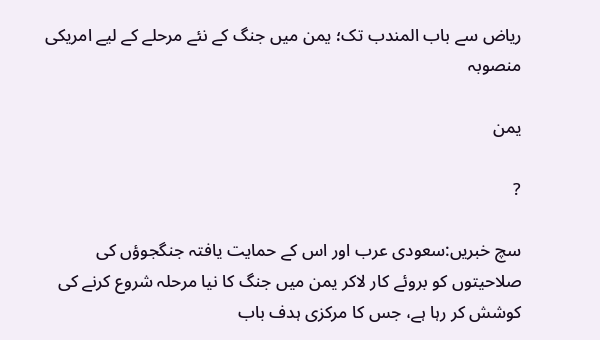ریاض سے باب المندب تک؛ یمن میں جنگ کے نئے مرحلے کے لیے امریکی منصوبہ

یمن

?

سچ خبریں:سعودی عرب اور اس کے حمایت یافتہ جنگجوؤں کی صلاحیتوں کو بروئے کار لاکر یمن میں جنگ کا نیا مرحلہ شروع کرنے کی کوشش کر رہا ہے، جس کا مرکزی ہدف باب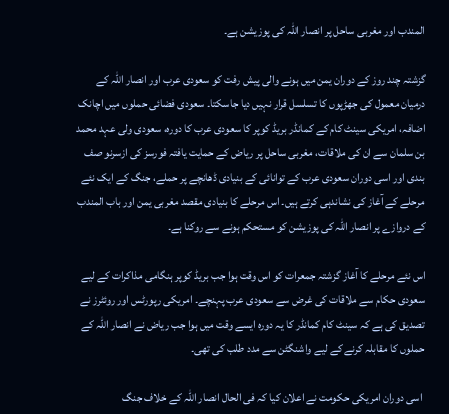المندب اور مغربی ساحل پر انصار اللہ کی پوزیشن ہے۔

گزشتہ چند روز کے دوران یمن میں ہونے والی پیش رفت کو سعودی عرب اور انصار اللہ کے درمیان معمول کی جھڑپوں کا تسلسل قرار نہیں دیا جاسکتا۔ سعودی فضائی حملوں میں اچانک اضافہ، امریکی سینٹ کام کے کمانڈر بریڈ کوپر کا سعودی عرب کا دورہ، سعودی ولی عہد محمد بن سلمان سے ان کی ملاقات، مغربی ساحل پر ریاض کے حمایت یافتہ فورسز کی ازسرنو صف بندی اور اسی دوران سعودی عرب کے توانائی کے بنیادی ڈھانچے پر حملے، جنگ کے ایک نئے مرحلے کے آغاز کی نشاندہی کرتے ہیں۔ اس مرحلے کا بنیادی مقصد مغربی یمن اور باب المندب کے دروازے پر انصار اللہ کی پوزیشن کو مستحکم ہونے سے روکنا ہے۔

اس نئے مرحلے کا آغاز گزشتہ جمعرات کو اس وقت ہوا جب بریڈ کوپر ہنگامی مذاکرات کے لیے سعودی حکام سے ملاقات کی غرض سے سعودی عرب پہنچے۔ امریکی رپورٹس اور روئٹرز نے تصدیق کی ہے کہ سینٹ کام کمانڈر کا یہ دورہ ایسے وقت میں ہوا جب ریاض نے انصار اللہ کے حملوں کا مقابلہ کرنے کے لیے واشنگٹن سے مدد طلب کی تھی۔

 اسی دوران امریکی حکومت نے اعلان کیا کہ فی الحال انصار اللہ کے خلاف جنگ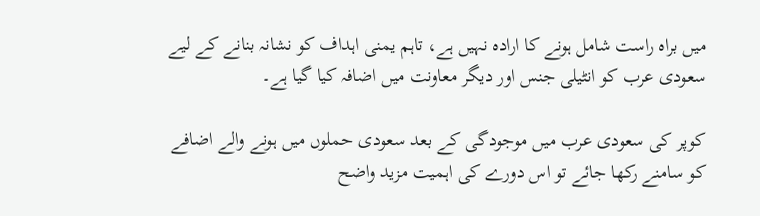میں براہ راست شامل ہونے کا ارادہ نہیں ہے، تاہم یمنی اہداف کو نشانہ بنانے کے لیے سعودی عرب کو انٹیلی جنس اور دیگر معاونت میں اضافہ کیا گیا ہے۔

کوپر کی سعودی عرب میں موجودگی کے بعد سعودی حملوں میں ہونے والے اضافے کو سامنے رکھا جائے تو اس دورے کی اہمیت مزید واضح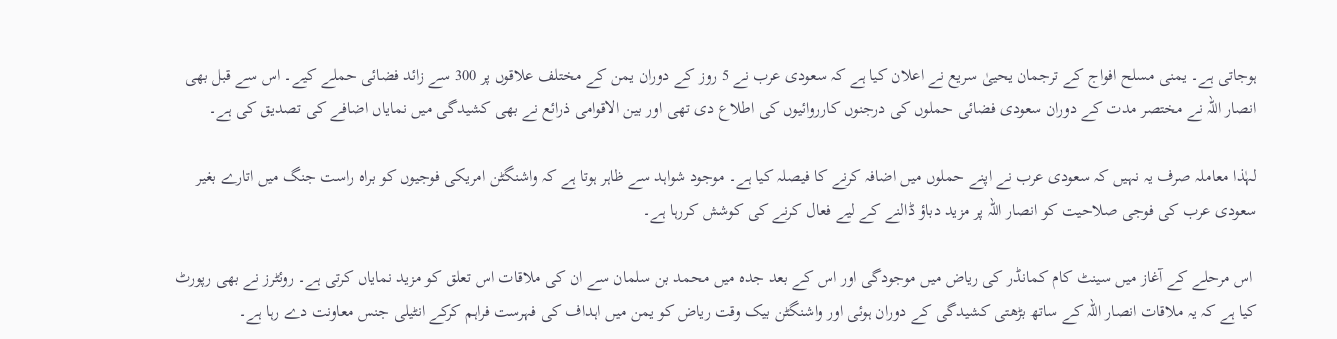ہوجاتی ہے۔ یمنی مسلح افواج کے ترجمان یحییٰ سریع نے اعلان کیا ہے کہ سعودی عرب نے 5 روز کے دوران یمن کے مختلف علاقوں پر 300 سے زائد فضائی حملے کیے۔ اس سے قبل بھی انصار اللہ نے مختصر مدت کے دوران سعودی فضائی حملوں کی درجنوں کارروائیوں کی اطلاع دی تھی اور بین الاقوامی ذرائع نے بھی کشیدگی میں نمایاں اضافے کی تصدیق کی ہے۔

لہٰذا معاملہ صرف یہ نہیں کہ سعودی عرب نے اپنے حملوں میں اضافہ کرنے کا فیصلہ کیا ہے۔ موجود شواہد سے ظاہر ہوتا ہے کہ واشنگٹن امریکی فوجیوں کو براہ راست جنگ میں اتارے بغیر سعودی عرب کی فوجی صلاحیت کو انصار اللہ پر مزید دباؤ ڈالنے کے لیے فعال کرنے کی کوشش کررہا ہے۔

 اس مرحلے کے آغاز میں سینٹ کام کمانڈر کی ریاض میں موجودگی اور اس کے بعد جدہ میں محمد بن سلمان سے ان کی ملاقات اس تعلق کو مزید نمایاں کرتی ہے۔ روئٹرز نے بھی رپورٹ کیا ہے کہ یہ ملاقات انصار اللہ کے ساتھ بڑھتی کشیدگی کے دوران ہوئی اور واشنگٹن بیک وقت ریاض کو یمن میں اہداف کی فہرست فراہم کرکے انٹیلی جنس معاونت دے رہا ہے۔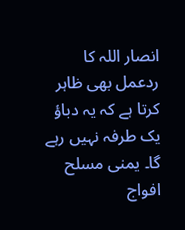انصار اللہ کا ردعمل بھی ظاہر کرتا ہے کہ یہ دباؤ یک طرفہ نہیں رہے گا۔ یمنی مسلح افواج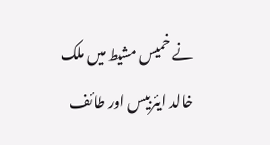نے خمیس مشیط میں ملک خالد ایئربیس اور طائف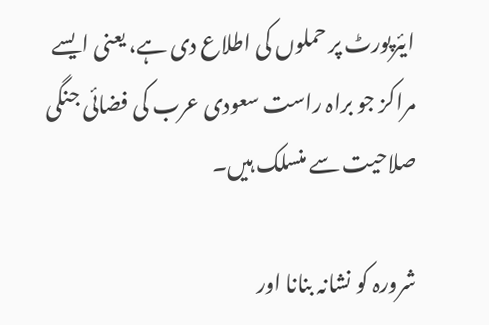ایئرپورٹ پر حملوں کی اطلاع دی ہے، یعنی ایسے مراکز جو براہ راست سعودی عرب کی فضائی جنگی صلاحیت سے منسلک ہیں۔

شرورہ کو نشانہ بنانا اور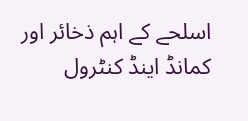اسلحے کے اہم ذخائر اور کمانڈ اینڈ کنٹرول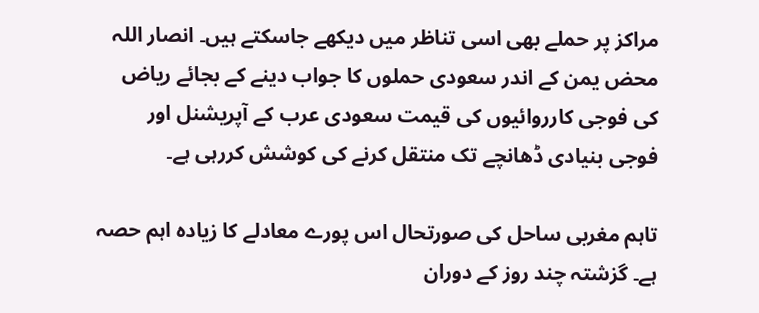مراکز پر حملے بھی اسی تناظر میں دیکھے جاسکتے ہیں۔ انصار اللہ محض یمن کے اندر سعودی حملوں کا جواب دینے کے بجائے ریاض کی فوجی کارروائیوں کی قیمت سعودی عرب کے آپریشنل اور فوجی بنیادی ڈھانچے تک منتقل کرنے کی کوشش کررہی ہے۔

تاہم مغربی ساحل کی صورتحال اس پورے معادلے کا زیادہ اہم حصہ ہے۔ گزشتہ چند روز کے دوران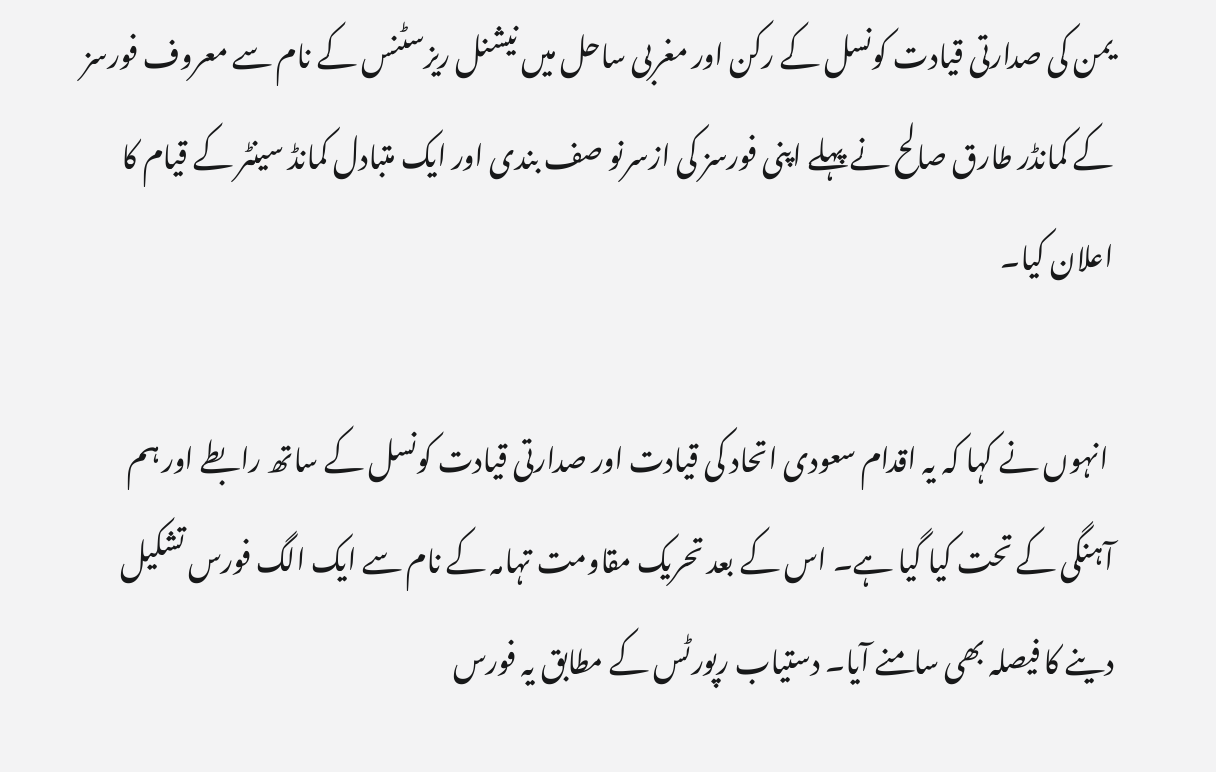یمن کی صدارتی قیادت کونسل کے رکن اور مغربی ساحل میں نیشنل ریزسٹنس کے نام سے معروف فورسز کے کمانڈر طارق صالح نے پہلے اپنی فورسز کی ازسرنو صف بندی اور ایک متبادل کمانڈ سینٹر کے قیام کا اعلان کیا۔

 انہوں نے کہا کہ یہ اقدام سعودی اتحاد کی قیادت اور صدارتی قیادت کونسل کے ساتھ رابطے اور ہم آہنگی کے تحت کیا گیا ہے۔ اس کے بعد تحریک مقاومت تہامہ کے نام سے ایک الگ فورس تشکیل دینے کا فیصلہ بھی سامنے آیا۔ دستیاب رپورٹس کے مطابق یہ فورس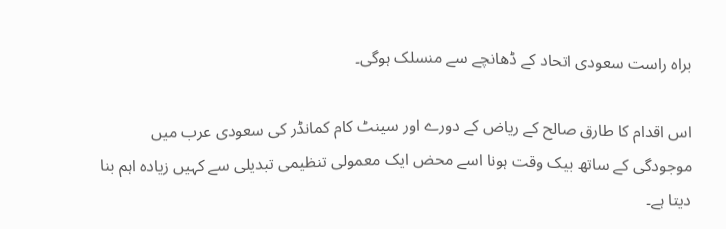براہ راست سعودی اتحاد کے ڈھانچے سے منسلک ہوگی۔

اس اقدام کا طارق صالح کے ریاض کے دورے اور سینٹ کام کمانڈر کی سعودی عرب میں موجودگی کے ساتھ بیک وقت ہونا اسے محض ایک معمولی تنظیمی تبدیلی سے کہیں زیادہ اہم بنا دیتا ہے۔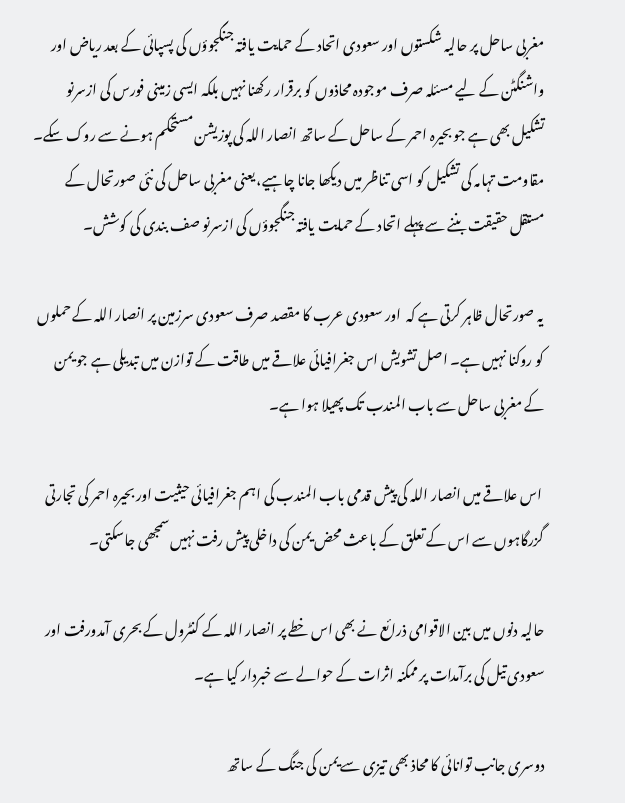مغربی ساحل پر حالیہ شکستوں اور سعودی اتحاد کے حمایت یافتہ جنگجوؤں کی پسپائی کے بعد ریاض اور واشنگٹن کے لیے مسئلہ صرف موجودہ محاذوں کو برقرار رکھنا نہیں بلکہ ایسی زمینی فورس کی ازسرنو تشکیل بھی ہے جو بحیرہ احمر کے ساحل کے ساتھ انصار اللہ کی پوزیشن مستحکم ہونے سے روک سکے۔ مقاومت تہامہ کی تشکیل کو اسی تناظر میں دیکھا جانا چاہیے، یعنی مغربی ساحل کی نئی صورتحال کے مستقل حقیقت بننے سے پہلے اتحاد کے حمایت یافتہ جنگجوؤں کی ازسرنو صف بندی کی کوشش۔

یہ صورتحال ظاہر کرتی ہے کہ  اور سعودی عرب کا مقصد صرف سعودی سرزمین پر انصار اللہ کے حملوں کو روکنا نہیں ہے۔ اصل تشویش اس جغرافیائی علاقے میں طاقت کے توازن میں تبدیلی ہے جو یمن کے مغربی ساحل سے باب المندب تک پھیلا ہوا ہے۔

 اس علاقے میں انصار اللہ کی پیش قدمی باب المندب کی اہم جغرافیائی حیثیت اور بحیرہ احمر کی تجارتی گزرگاہوں سے اس کے تعلق کے باعث محض یمن کی داخلی پیش رفت نہیں سمجھی جاسکتی۔

حالیہ دنوں میں بین الاقوامی ذرائع نے بھی اس خطے پر انصار اللہ کے کنٹرول کے بحری آمدورفت اور سعودی تیل کی برآمدات پر ممکنہ اثرات کے حوالے سے خبردار کیا ہے۔

دوسری جانب توانائی کا محاذ بھی تیزی سے یمن کی جنگ کے ساتھ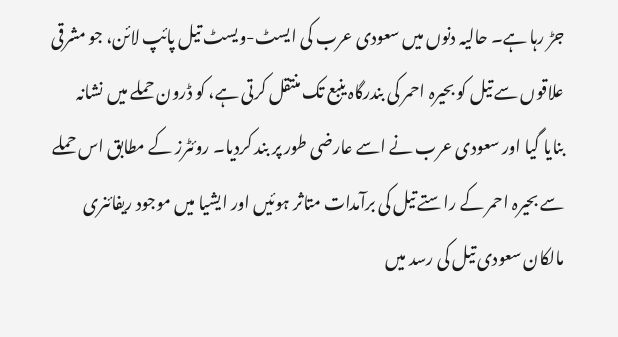جڑ رہا ہے۔ حالیہ دنوں میں سعودی عرب کی ایسٹ-ویسٹ تیل پائپ لائن، جو مشرقی علاقوں سے تیل کو بحیرہ احمر کی بندرگاہ ینبع تک منتقل کرتی ہے، کو ڈرون حملے میں نشانہ بنایا گیا اور سعودی عرب نے اسے عارضی طور پر بند کردیا۔ روئٹرز کے مطابق اس حملے سے بحیرہ احمر کے راستے تیل کی برآمدات متاثر ہوئیں اور ایشیا میں موجود ریفائنری مالکان سعودی تیل کی رسد میں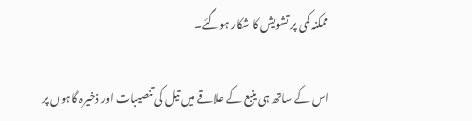ممکنہ کمی پر تشویش کا شکار ہوگئے۔

اس کے ساتھ ہی ینبع کے علاقے میں تیل کی تنصیبات اور ذخیرہ گاہوں پر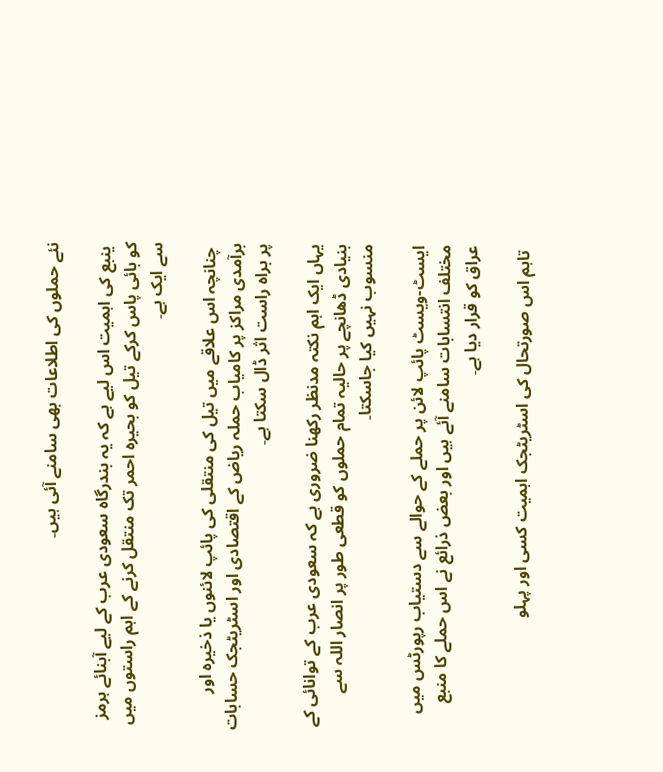نئے حملوں کی اطلاعات بھی سامنے آئی ہیں۔

 ینبع کی اہمیت اس لیے ہے کہ یہ بندرگاہ سعودی عرب کے لیے آبنائے ہرمز کو بائی پاس کرکے تیل کو بحیرہ احمر تک منتقل کرنے کے اہم راستوں میں سے ایک ہے۔

 چنانچہ اس علاقے میں تیل کی منتقلی کی پائپ لائنوں یا ذخیرہ اور برآمدی مراکز پر کامیاب حملہ ریاض کے اقتصادی اور اسٹریٹجک حسابات پر براہ راست اثر ڈال سکتا ہے۔

یہاں ایک اہم نکتہ مدنظر رکھنا ضروری ہے کہ سعودی عرب کے توانائی کے بنیادی ڈھانچے پر حالیہ تمام حملوں کو قطعی طور پر انصار اللہ سے منسوب نہیں کیا جاسکتا۔

ایسٹ-ویسٹ پائپ لائن پر حملے کے حوالے سے دستیاب رپورٹس میں مختلف انتسابات سامنے آئے ہیں اور بعض ذرائع نے اس حملے کا منبع عراق کو قرار دیا ہے۔

 تاہم اس صورتحال کی اسٹریٹجک اہمیت کسی اور پہلو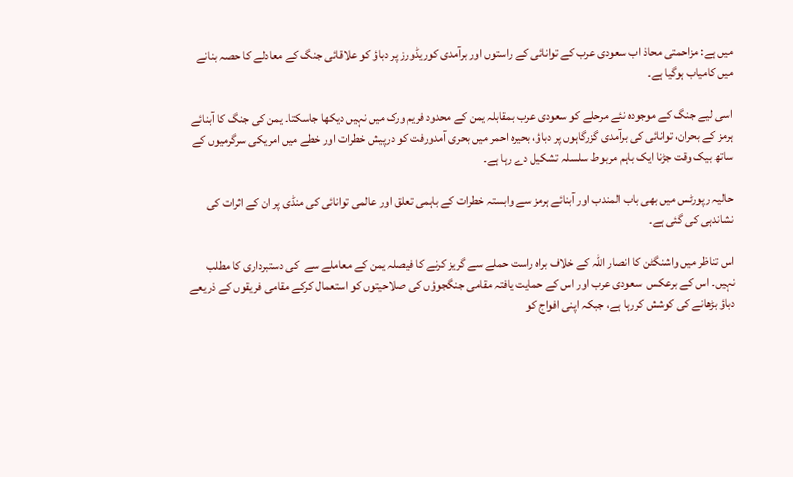میں ہے: مزاحمتی محاذ اب سعودی عرب کے توانائی کے راستوں اور برآمدی کوریڈورز پر دباؤ کو علاقائی جنگ کے معادلے کا حصہ بنانے میں کامیاب ہوگیا ہے۔

اسی لیے جنگ کے موجودہ نئے مرحلے کو سعودی عرب بمقابلہ یمن کے محدود فریم ورک میں نہیں دیکھا جاسکتا۔ یمن کی جنگ کا آبنائے ہرمز کے بحران، توانائی کی برآمدی گزرگاہوں پر دباؤ، بحیرہ احمر میں بحری آمدورفت کو درپیش خطرات اور خطے میں امریکی سرگرمیوں کے ساتھ بیک وقت جڑنا ایک باہم مربوط سلسلہ تشکیل دے رہا ہے۔

حالیہ رپورٹس میں بھی باب المندب اور آبنائے ہرمز سے وابستہ خطرات کے باہمی تعلق اور عالمی توانائی کی منڈی پر ان کے اثرات کی نشاندہی کی گئی ہے۔

اس تناظر میں واشنگٹن کا انصار اللہ کے خلاف براہ راست حملے سے گریز کرنے کا فیصلہ یمن کے معاملے سے  کی دستبرداری کا مطلب نہیں۔ اس کے برعکس  سعودی عرب اور اس کے حمایت یافتہ مقامی جنگجوؤں کی صلاحیتوں کو استعمال کرکے مقامی فریقوں کے ذریعے دباؤ بڑھانے کی کوشش کررہا ہے، جبکہ اپنی افواج کو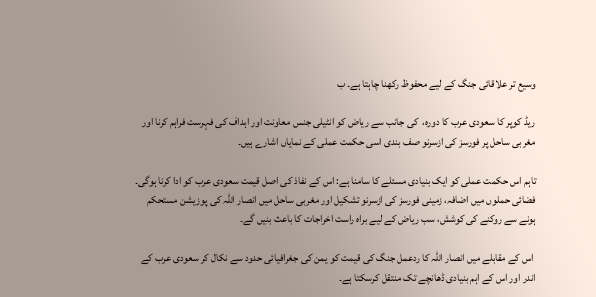وسیع تر علاقائی جنگ کے لیے محفوظ رکھنا چاہتا ہے۔ ب

ریڈ کوپر کا سعودی عرب کا دورہ،  کی جانب سے ریاض کو انٹیلی جنس معاونت اور اہداف کی فہرست فراہم کرنا اور مغربی ساحل پر فورسز کی ازسرنو صف بندی اسی حکمت عملی کے نمایاں اشارے ہیں۔

تاہم اس حکمت عملی کو ایک بنیادی مسئلے کا سامنا ہے: اس کے نفاذ کی اصل قیمت سعودی عرب کو ادا کرنا ہوگی۔ فضائی حملوں میں اضافہ، زمینی فورسز کی ازسرنو تشکیل اور مغربی ساحل میں انصار اللہ کی پوزیشن مستحکم ہونے سے روکنے کی کوشش، سب ریاض کے لیے براہ راست اخراجات کا باعث بنیں گے۔

 اس کے مقابلے میں انصار اللہ کا ردعمل جنگ کی قیمت کو یمن کی جغرافیائی حدود سے نکال کر سعودی عرب کے اندر اور اس کے اہم بنیادی ڈھانچے تک منتقل کرسکتا ہے۔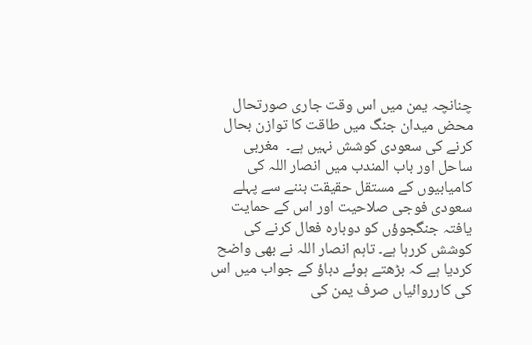چنانچہ یمن میں اس وقت جاری صورتحال محض میدان جنگ میں طاقت کا توازن بحال کرنے کی سعودی کوشش نہیں ہے۔  مغربی ساحل اور باب المندب میں انصار اللہ کی کامیابیوں کے مستقل حقیقت بننے سے پہلے سعودی فوجی صلاحیت اور اس کے حمایت یافتہ جنگجوؤں کو دوبارہ فعال کرنے کی کوشش کررہا ہے۔ تاہم انصار اللہ نے بھی واضح کردیا ہے کہ بڑھتے ہوئے دباؤ کے جواب میں اس کی کارروائیاں صرف یمن کی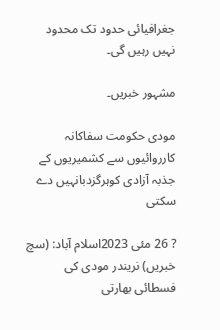جغرافیائی حدود تک محدود نہیں رہیں گی۔

مشہور خبریں۔

مودی حکومت سفاکانہ کارروائیوں سے کشمیریوں کے جذبہ آزادی کوہرگزدبانہیں دے سکتی

? 26 مئی 2023اسلام آباد: (سچ خبریں) نریندر مودی کی فسطائی بھارتی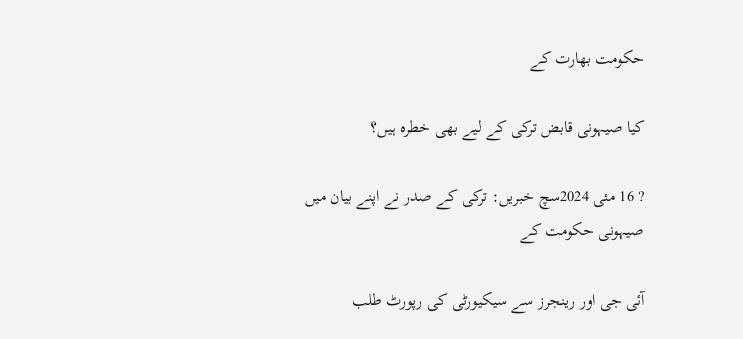حکومت بھارت کے

کیا صیہونی قابض ترکی کے لیے بھی خطرہ ہیں؟

? 16 مئی 2024سچ خبریں: ترکی کے صدر نے اپنے بیان میں صیہونی حکومت کے

آئی جی اور رینجرز سے سیکیورٹی کی رپورٹ طلب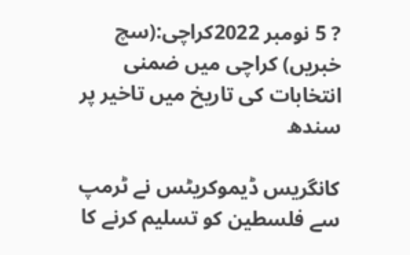? 5 نومبر 2022کراچی:(سچ خبریں) کراچی میں ضمنی انتخابات کی تاریخ میں تاخیر پر سندھ

کانگریس ڈیموکریٹس نے ٹرمپ سے فلسطین کو تسلیم کرنے کا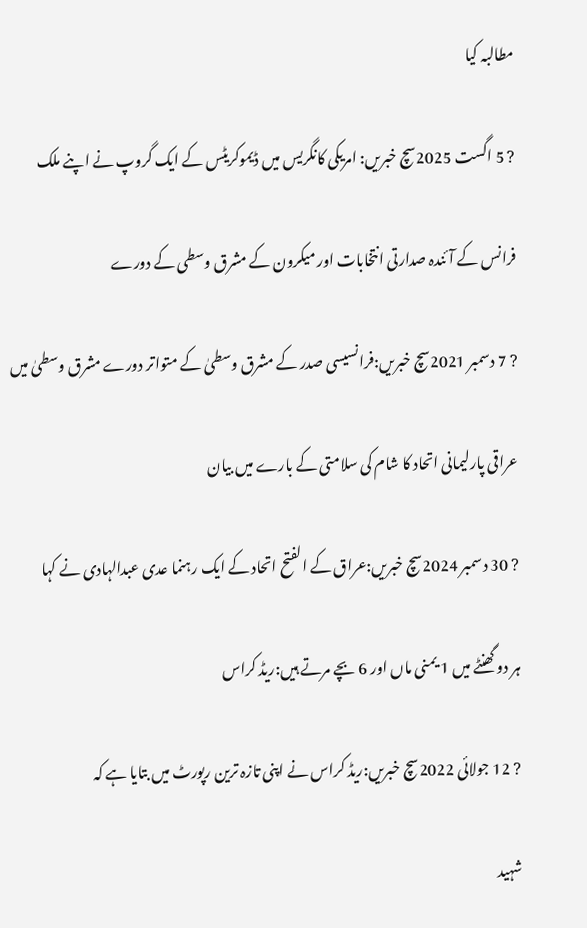مطالبہ کیا

? 5 اگست 2025سچ خبریں: امریکی کانگریس میں ڈیموکریٹس کے ایک گروپ نے اپنے ملک

فرانس کے آئندہ صدارتی انتخابات اور میکرون کے مشرق وسطی کے دورے

? 7 دسمبر 2021سچ خبریں:فرانسیسی صدر کے مشرق وسطیٰ کے متواتر دورے مشرق وسطیٰ میں

عراقی پارلیمانی اتحاد کا شام کی سلامتی کے بارے میں بیان

? 30 دسمبر 2024سچ خبریں:عراق کے الفتح اتحاد کے ایک رہنما عدی عبدالہادی نے کہا

ہر دو گھنٹے میں 1 یمنی ماں اور 6 بچے مرتے ہیں:ریڈ کراس

? 12 جولائی 2022سچ خبریں:ریڈ کراس نے اپنی تازہ ترین رپورٹ میں بتایا ہے کہ

شہید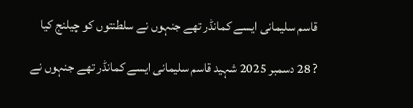قاسم سلیمانی ایسے کمانڈر تھے جنہوں نے سلطنتوں کو چیلنج کیا

? 28 دسمبر 2025 شہید قاسم سلیمانی ایسے کمانڈر تھے جنہوں نے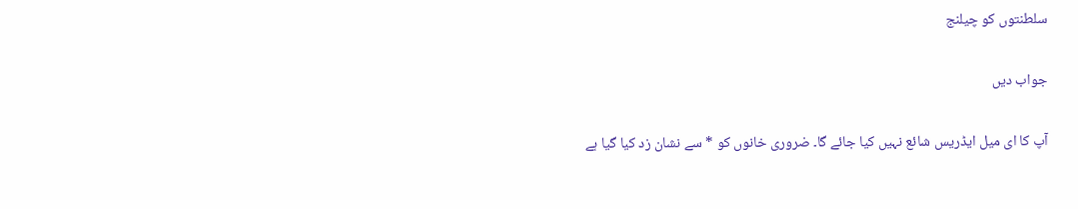سلطنتوں کو چیلنج

جواب دیں

آپ کا ای میل ایڈریس شائع نہیں کیا جائے گا۔ ضروری خانوں کو * سے نشان زد کیا گیا ہے